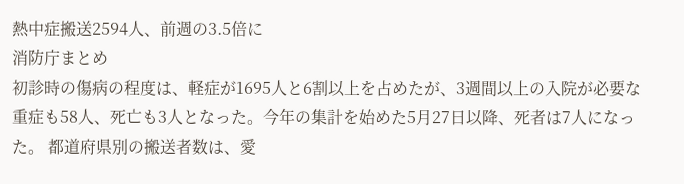熱中症搬送2594人、前週の3.5倍に
消防庁まとめ
初診時の傷病の程度は、軽症が1695人と6割以上を占めたが、3週間以上の入院が必要な重症も58人、死亡も3人となった。今年の集計を始めた5月27日以降、死者は7人になった。 都道府県別の搬送者数は、愛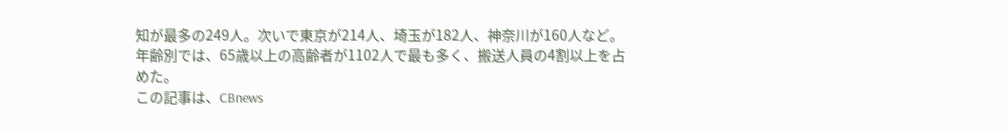知が最多の249人。次いで東京が214人、埼玉が182人、神奈川が160人など。年齢別では、65歳以上の高齢者が1102人で最も多く、搬送人員の4割以上を占めた。
この記事は、CBnews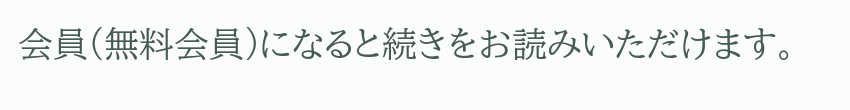会員(無料会員)になると続きをお読みいただけます。